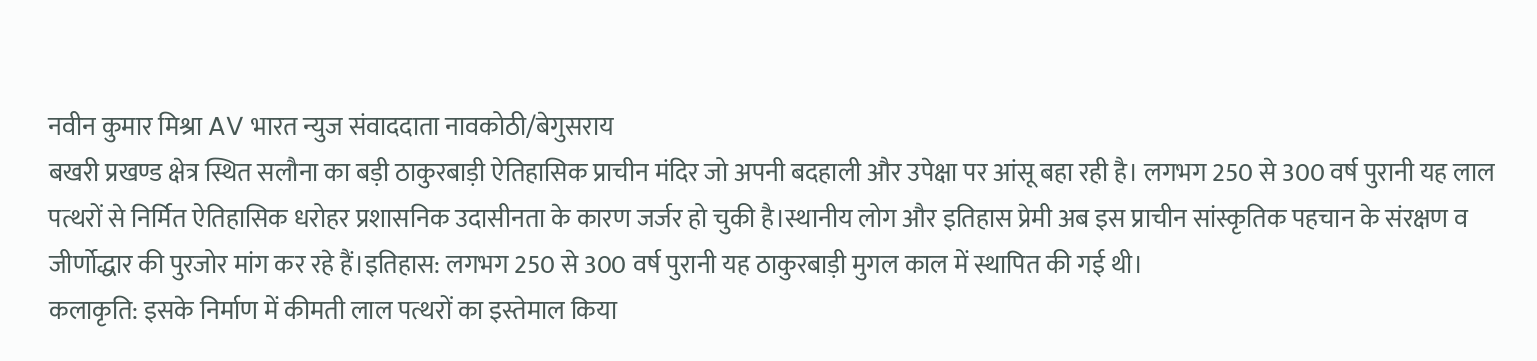नवीन कुमार मिश्रा AV भारत न्युज संवाददाता नावकोठी/बेगुसराय
बखरी प्रखण्ड क्षेत्र स्थित सलौना का बड़ी ठाकुरबाड़ी ऐतिहासिक प्राचीन मंदिर जो अपनी बदहाली और उपेक्षा पर आंसू बहा रही है। लगभग 250 से 300 वर्ष पुरानी यह लाल पत्थरों से निर्मित ऐतिहासिक धरोहर प्रशासनिक उदासीनता के कारण जर्जर हो चुकी है।स्थानीय लोग और इतिहास प्रेमी अब इस प्राचीन सांस्कृतिक पहचान के संरक्षण व जीर्णोद्धार की पुरजोर मांग कर रहे हैं।इतिहास: लगभग 250 से 300 वर्ष पुरानी यह ठाकुरबाड़ी मुगल काल में स्थापित की गई थी।
कलाकृति: इसके निर्माण में कीमती लाल पत्थरों का इस्तेमाल किया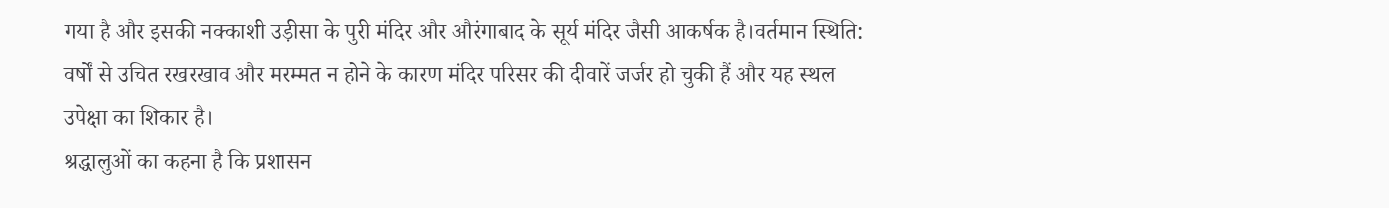गया है और इसकी नक्काशी उड़ीसा के पुरी मंदिर और औरंगाबाद के सूर्य मंदिर जैसी आकर्षक है।वर्तमान स्थिति: वर्षों से उचित रखरखाव और मरम्मत न होने के कारण मंदिर परिसर की दीवारें जर्जर हो चुकी हैं और यह स्थल उपेक्षा का शिकार है।
श्रद्धालुओं का कहना है कि प्रशासन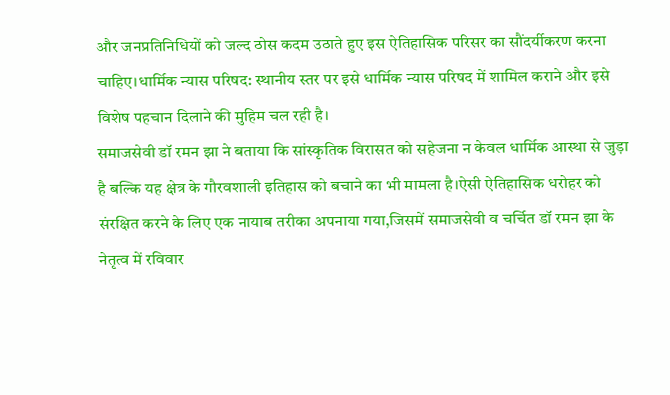और जनप्रतिनिधियों को जल्द ठोस कदम उठाते हुए इस ऐतिहासिक परिसर का सौंदर्यीकरण करना चाहिए।धार्मिक न्यास परिषद: स्थानीय स्तर पर इसे धार्मिक न्यास परिषद में शामिल कराने और इसे विशेष पहचान दिलाने की मुहिम चल रही है।
समाजसेवी डॉ रमन झा ने बताया कि सांस्कृतिक विरासत को सहेजना न केवल धार्मिक आस्था से जुड़ा है बल्कि यह क्षेत्र के गौरवशाली इतिहास को बचाने का भी मामला है।ऐसी ऐतिहासिक धरोहर को संरक्षित करने के लिए एक नायाब तरीका अपनाया गया,जिसमें समाजसेवी व चर्चित डॉ रमन झा के नेतृत्व में रविवार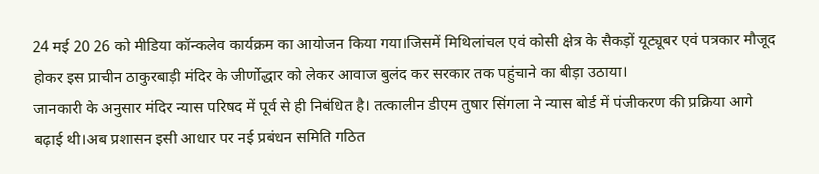24 मई 20 26 को मीडिया कॉन्कलेव कार्यक्रम का आयोजन किया गया।जिसमें मिथिलांचल एवं कोसी क्षेत्र के सैकड़ों यूट्यूबर एवं पत्रकार मौजूद होकर इस प्राचीन ठाकुरबाड़ी मंदिर के जीर्णोद्धार को लेकर आवाज बुलंद कर सरकार तक पहुंचाने का बीड़ा उठाया।
जानकारी के अनुसार मंदिर न्यास परिषद में पूर्व से ही निबंधित है। तत्कालीन डीएम तुषार सिंगला ने न्यास बोर्ड में पंजीकरण की प्रक्रिया आगे बढ़ाई थी।अब प्रशासन इसी आधार पर नई प्रबंधन समिति गठित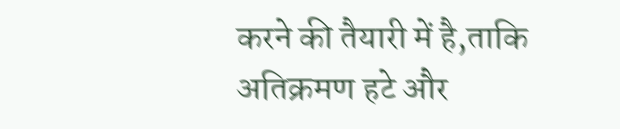करने की तैयारी में है,ताकि अतिक्रमण हटे और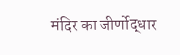मंदिर का जीर्णोद्धार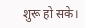शुरू हो सके।